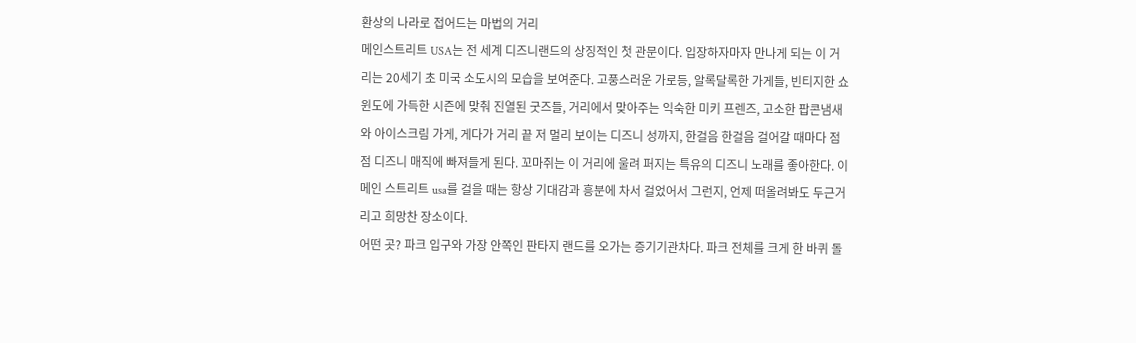환상의 나라로 접어드는 마법의 거리
메인스트리트 USA는 전 세계 디즈니랜드의 상징적인 첫 관문이다. 입장하자마자 만나게 되는 이 거리는 20세기 초 미국 소도시의 모습을 보여준다. 고풍스러운 가로등, 알록달록한 가게들, 빈티지한 쇼윈도에 가득한 시즌에 맞춰 진열된 굿즈들, 거리에서 맞아주는 익숙한 미키 프렌즈, 고소한 팝콘냄새와 아이스크림 가게, 게다가 거리 끝 저 멀리 보이는 디즈니 성까지, 한걸음 한걸음 걸어갈 때마다 점점 디즈니 매직에 빠져들게 된다. 꼬마쥐는 이 거리에 울려 퍼지는 특유의 디즈니 노래를 좋아한다. 이 메인 스트리트 usa를 걸을 때는 항상 기대감과 흥분에 차서 걸었어서 그런지, 언제 떠올려봐도 두근거리고 희망찬 장소이다.
어떤 곳? 파크 입구와 가장 안쪽인 판타지 랜드를 오가는 증기기관차다. 파크 전체를 크게 한 바퀴 돌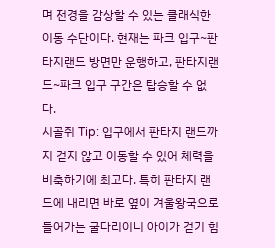며 전경을 감상할 수 있는 클래식한 이동 수단이다. 현재는 파크 입구~판타지랜드 방면만 운행하고, 판타지랜드~파크 입구 구간은 탑승할 수 없다.
시골쥐 Tip: 입구에서 판타지 랜드까지 걷지 않고 이동할 수 있어 체력을 비축하기에 최고다. 특히 판타지 랜드에 내리면 바로 옆이 겨울왕국으로 들어가는 굴다리이니 아이가 걷기 힘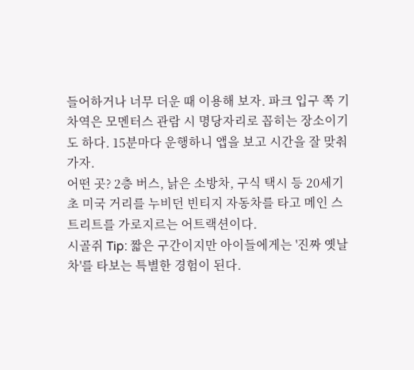들어하거나 너무 더운 때 이용해 보자. 파크 입구 쪽 기차역은 모멘터스 관람 시 명당자리로 꼽히는 장소이기도 하다. 15분마다 운행하니 앱을 보고 시간을 잘 맞춰가자.
어떤 곳? 2층 버스, 낡은 소방차, 구식 택시 등 20세기 초 미국 거리를 누비던 빈티지 자동차를 타고 메인 스트리트를 가로지르는 어트랙션이다.
시골쥐 Tip: 짧은 구간이지만 아이들에게는 '진짜 옛날 차'를 타보는 특별한 경험이 된다.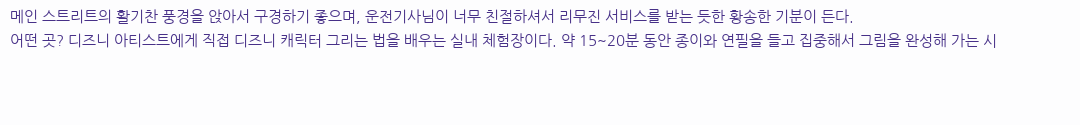메인 스트리트의 활기찬 풍경을 앉아서 구경하기 좋으며, 운전기사님이 너무 친절하셔서 리무진 서비스를 받는 듯한 황송한 기분이 든다.
어떤 곳? 디즈니 아티스트에게 직접 디즈니 캐릭터 그리는 법을 배우는 실내 체험장이다. 약 15~20분 동안 종이와 연필을 들고 집중해서 그림을 완성해 가는 시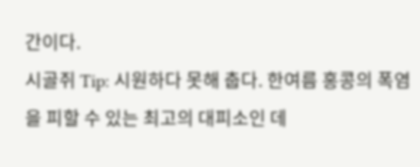간이다.
시골쥐 Tip: 시원하다 못해 춥다. 한여름 홍콩의 폭염을 피할 수 있는 최고의 대피소인 데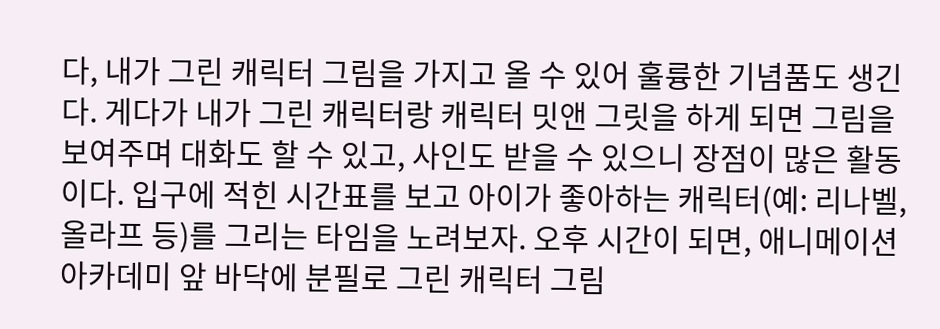다, 내가 그린 캐릭터 그림을 가지고 올 수 있어 훌륭한 기념품도 생긴다. 게다가 내가 그린 캐릭터랑 캐릭터 밋앤 그릿을 하게 되면 그림을 보여주며 대화도 할 수 있고, 사인도 받을 수 있으니 장점이 많은 활동이다. 입구에 적힌 시간표를 보고 아이가 좋아하는 캐릭터(예: 리나벨, 올라프 등)를 그리는 타임을 노려보자. 오후 시간이 되면, 애니메이션 아카데미 앞 바닥에 분필로 그린 캐릭터 그림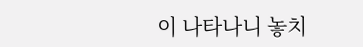이 나타나니 놓치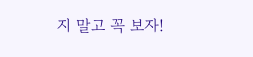지 말고 꼭 보자!